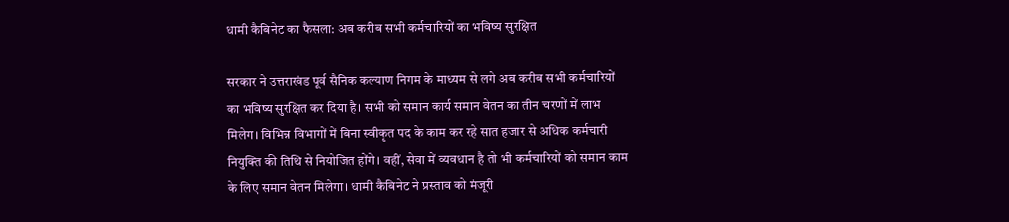धामी कैबिनेट का फैसला: अब करीब सभी कर्मचारियों का भविष्य सुरक्षित

सरकार ने उत्तराखंड पूर्व सैनिक कल्याण निगम के माध्यम से लगे अब करीब सभी कर्मचारियों का भविष्य सुरक्षित कर दिया है। सभी को समान कार्य समान वेतन का तीन चरणों में लाभ मिलेग। विभिन्न विभागों में बिना स्वीकृत पद के काम कर रहे सात हजार से अधिक कर्मचारी नियुक्ति की तिथि से नियोजित होंगे। वहीं, सेवा में व्यवधान है तो भी कर्मचारियों को समान काम के लिए समान वेतन मिलेगा। धामी कैबिनेट ने प्रस्ताव को मंजूरी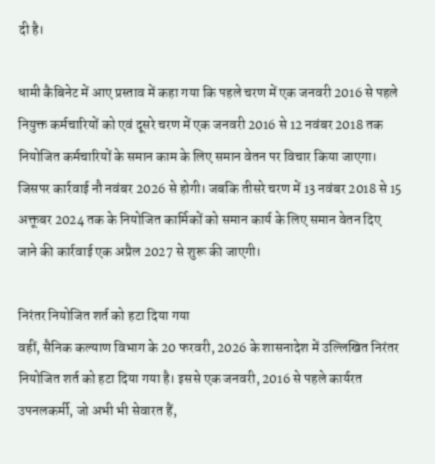दी है।

धामी कैबिनेट में आए प्रस्ताव में कहा गया कि पहले चरण में एक जनवरी 2016 से पहले नियुक्त कर्मचारियों को एवं दूसरे चरण में एक जनवरी 2016 से 12 नवंबर 2018 तक नियोजित कर्मचारियों के समान काम के लिए समान वेतन पर विचार किया जाएगा। जिसपर कार्रवाई नौ नवंबर 2026 से होगी। जबकि तीसरे चरण में 13 नवंबर 2018 से 15 अक्तूबर 2024 तक के नियोजित कार्मिकों को समान कार्य के लिए समान वेतन दिए जाने की कार्रवाई एक अप्रैल 2027 से शुरू की जाएगी।

निरंतर नियोजित शर्त को हटा दिया गया
वहीं, सैनिक कल्याण विभाग के 20 फरवरी, 2026 के शासनादेश में उल्लिखित निरंतर नियोजित शर्त को हटा दिया गया है। इससे एक जनवरी, 2016 से पहले कार्यरत उपनलकर्मी, जो अभी भी सेवारत हैं,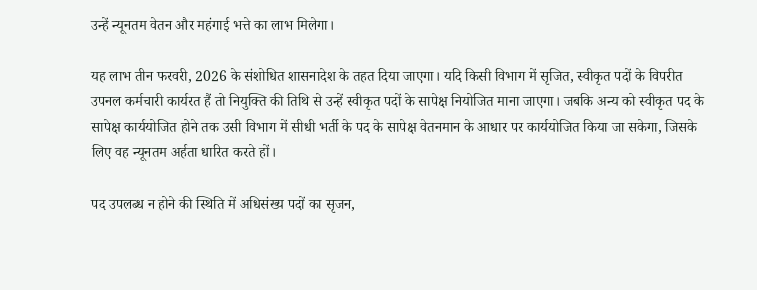उन्हें न्यूनतम वेतन और महंगाई भत्ते का लाभ मिलेगा।

यह लाभ तीन फरवरी, 2026 के संशोधित शासनादेश के तहत दिया जाएगा। यदि किसी विभाग में सृजित, स्वीकृत पदों के विपरीत उपनल कर्मचारी कार्यरत हैं तो नियुक्ति की तिथि से उन्हें स्वीकृत पदों के सापेक्ष नियोजित माना जाएगा। जबकि अन्य को स्वीकृत पद के सापेक्ष कार्ययोजित होने तक उसी विभाग में सीधी भर्ती के पद के सापेक्ष वेतनमान के आधार पर कार्ययोजित किया जा सकेगा, जिसके लिए वह न्यूनतम अर्हता धारित करते हों।

पद उपलब्ध न होने की स्थिति में अधिसंख्य पदों का सृजन,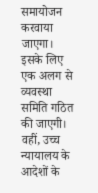समायोजन करवाया जाएगा। इसके लिए एक अलग से व्यवस्था समिति गठित की जाएगी। वहीं, उच्च न्यायालय के आदेशों के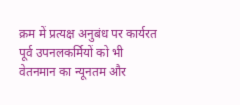क्रम में प्रत्यक्ष अनुबंध पर कार्यरत पूर्व उपनलकर्मियों को भी वेतनमान का न्यूनतम और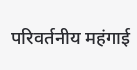परिवर्तनीय महंगाई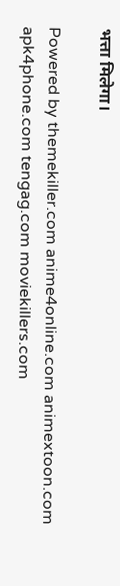भत्ता मिलेगा।

Powered by themekiller.com anime4online.com animextoon.com apk4phone.com tengag.com moviekillers.com